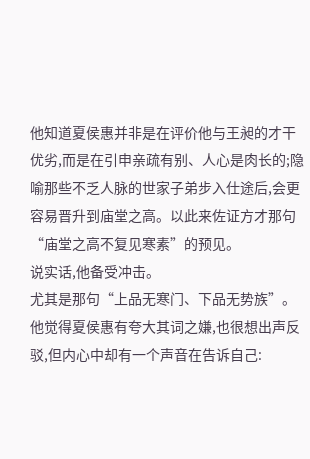他知道夏侯惠并非是在评价他与王昶的才干优劣,而是在引申亲疏有别、人心是肉长的;隐喻那些不乏人脉的世家子弟步入仕途后,会更容易晋升到庙堂之高。以此来佐证方才那句“庙堂之高不复见寒素”的预见。
说实话,他备受冲击。
尤其是那句“上品无寒门、下品无势族”。
他觉得夏侯惠有夸大其词之嫌,也很想出声反驳,但内心中却有一个声音在告诉自己: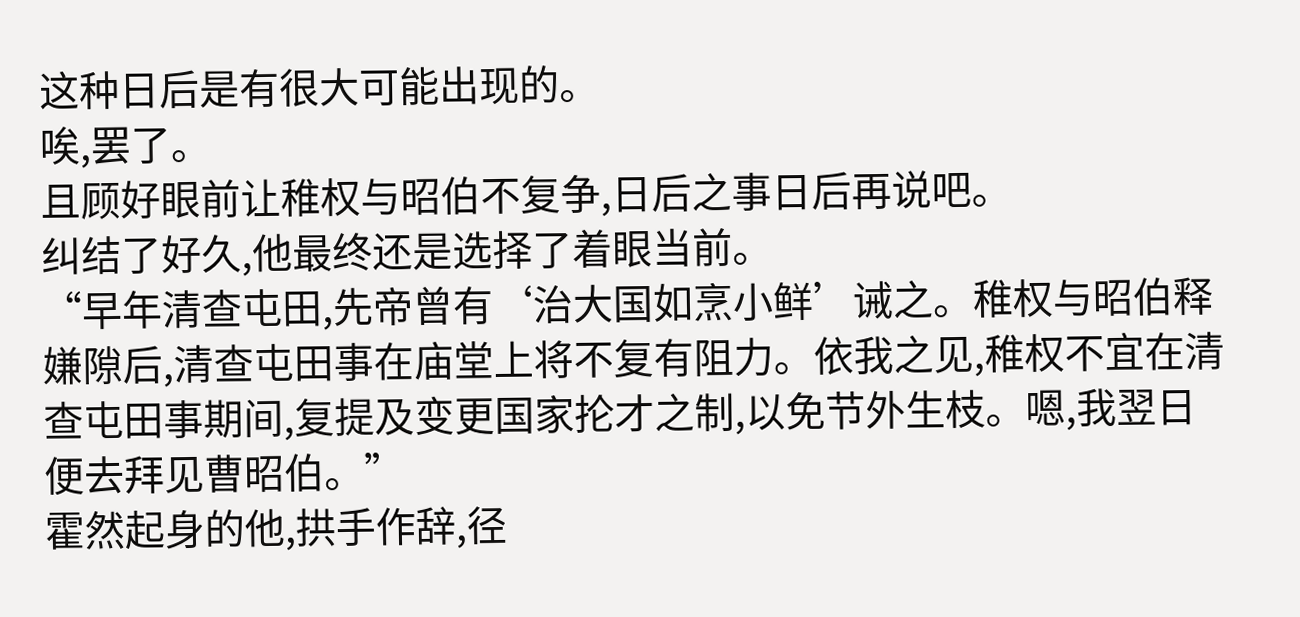这种日后是有很大可能出现的。
唉,罢了。
且顾好眼前让稚权与昭伯不复争,日后之事日后再说吧。
纠结了好久,他最终还是选择了着眼当前。
“早年清查屯田,先帝曾有‘治大国如烹小鲜’诫之。稚权与昭伯释嫌隙后,清查屯田事在庙堂上将不复有阻力。依我之见,稚权不宜在清查屯田事期间,复提及变更国家抡才之制,以免节外生枝。嗯,我翌日便去拜见曹昭伯。”
霍然起身的他,拱手作辞,径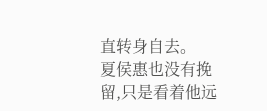直转身自去。
夏侯惠也没有挽留,只是看着他远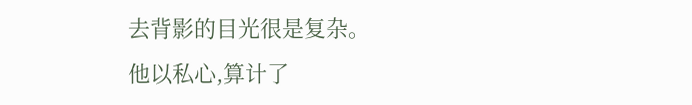去背影的目光很是复杂。
他以私心,算计了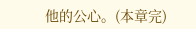他的公心。(本章完)